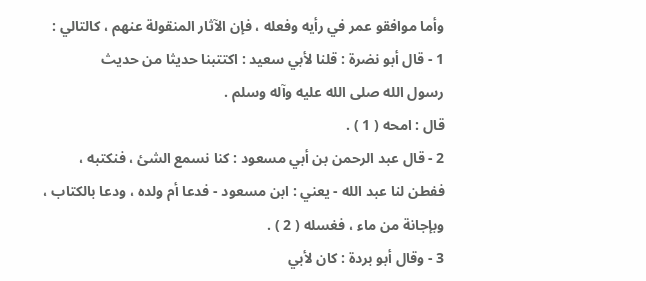وأما موافقو عمر في رأيه وفعله ، فإن الآثار المنقولة عنهم ، كالتالي :
1 - قال أبو نضرة : قلنا لأبي سعيد : اكتتبنا حديثا من حديث
رسول الله صلى الله عليه وآله وسلم .
قال : امحه ( 1 ) .
2 - قال عبد الرحمن بن أبي مسعود : كنا نسمع الشئ ، فنكتبه ،
ففطن لنا عبد الله - يعني : ابن مسعود - فدعا أم ولده ، ودعا بالكتاب ،
وبإجانة من ماء ، فغسله ( 2 ) .
3 - وقال أبو بردة : كان لأبي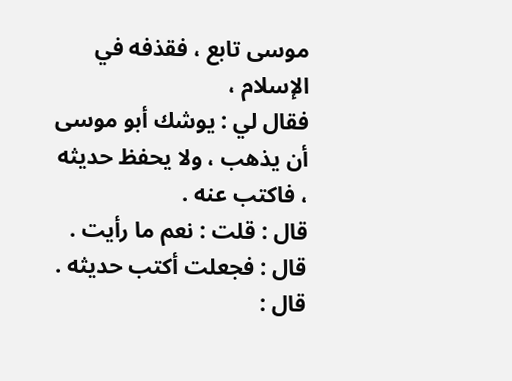موسى تابع ، فقذفه في الإسلام ،
فقال لي : يوشك أبو موسى أن يذهب ، ولا يحفظ حديثه ، فاكتب عنه .
قال : قلت : نعم ما رأيت .
قال : فجعلت أكتب حديثه .
قال :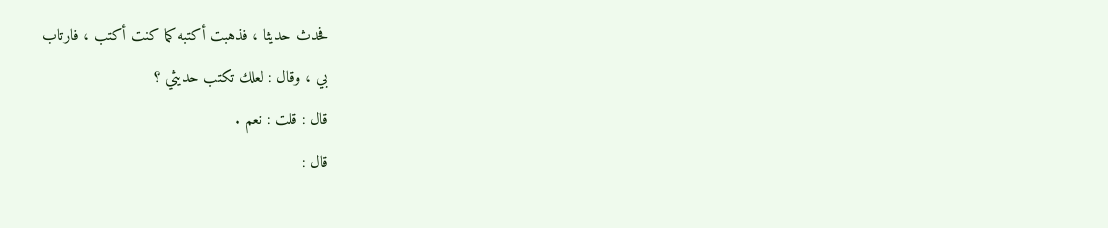فحدث حديثا ، فذهبت أكتبه كما كنت أكتب ، فارتاب
بي ، وقال : لعلك تكتب حديثي ؟
قال : قلت : نعم .
قال :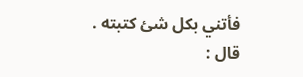فأتني بكل شئ كتبته .
قال :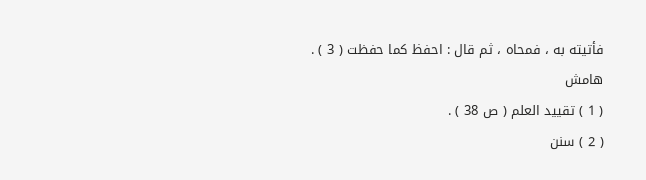فأتيته به ، فمحاه ، ثم قال : احفظ كما حفظت ( 3 ) .
هامش
( 1 ) تقييد العلم ( ص 38 ) .
( 2 ) سنن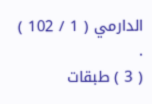الدارمي ( 1 / 102 ) .
( 3 ) طبقات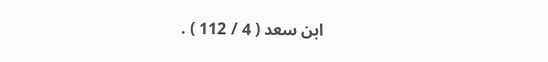ابن سعد ( 4 / 112 ) .